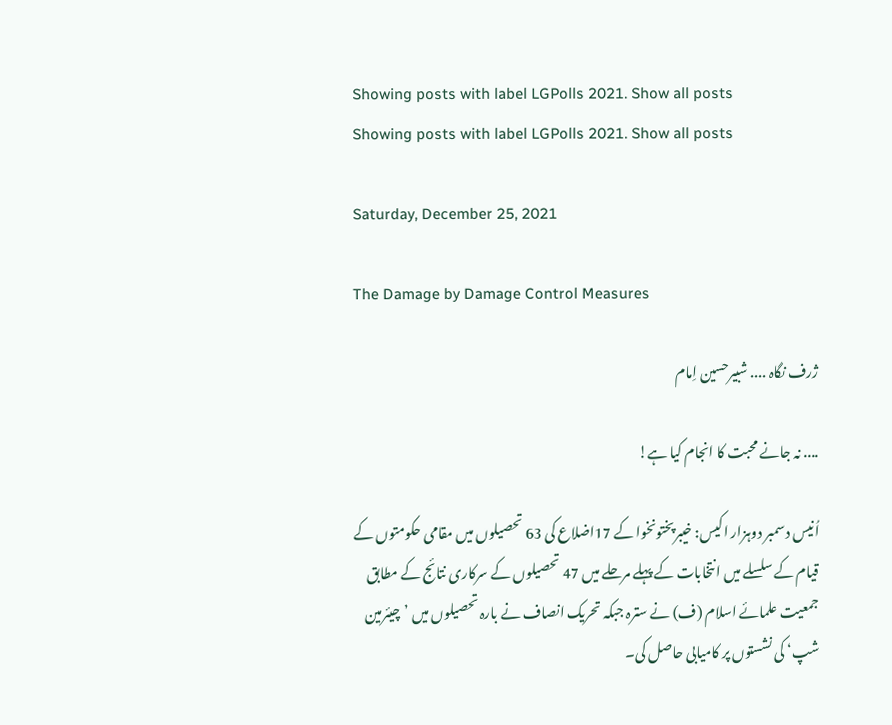Showing posts with label LGPolls 2021. Show all posts
Showing posts with label LGPolls 2021. Show all posts

Saturday, December 25, 2021

The Damage by Damage Control Measures

ژرف نگاہ .... شبیرحسین اِمام

.... نہ جانے محبت کا انجام کیا ہے!

اُنیس دسمبر دوہزار اکیس: خیبرپختونخوا کے 17اضلاع کی 63 تحصیلوں میں مقامی حکومتوں کے قیام کے سلسلے میں انتخابات کے پہلے مرحلے میں 47 تحصیلوں کے سرکاری نتائج کے مطابق جمعیت علمائے اسلام (ف) نے سترہ جبکہ تحریک انصاف نے بارہ تحصیلوں میں ’چیئرمین شپ‘ کی نشستوں پر کامیابی حاصل کی۔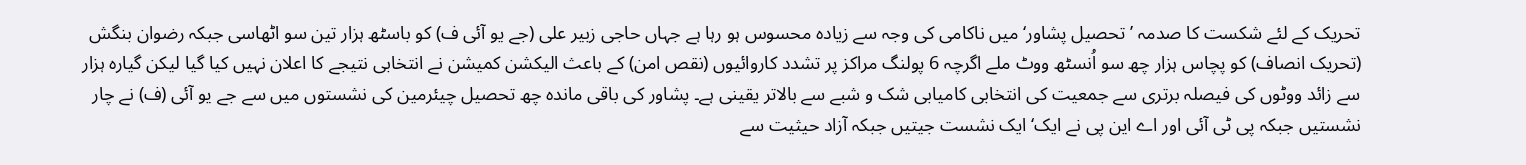تحریک کے لئے شکست کا صدمہ ’تحصیل پشاور‘ میں ناکامی کی وجہ سے زیادہ محسوس ہو رہا ہے جہاں حاجی زبیر علی (جے یو آئی ف) کو باسٹھ ہزار تین سو اٹھاسی جبکہ رضوان بنگش (تحریک انصاف) کو پچاس ہزار چھ سو اُنسٹھ ووٹ ملے اگرچہ 6 پولنگ مراکز پر تشدد کاروائیوں (نقص امن) کے باعث الیکشن کمیشن نے انتخابی نتیجے کا اعلان نہیں کیا گیا لیکن گیارہ ہزار سے زائد ووٹوں کی فیصلہ برتری سے جمعیت کی انتخابی کامیابی شک و شبے سے بالاتر یقینی ہے۔ پشاور کی باقی ماندہ چھ تحصیل چیئرمین کی نشستوں میں سے جے یو آئی (ف) نے چار نشستیں جبکہ پی ٹی آئی اور اے این پی نے ایک‘ ایک نشست جیتیں جبکہ آزاد حیثیت سے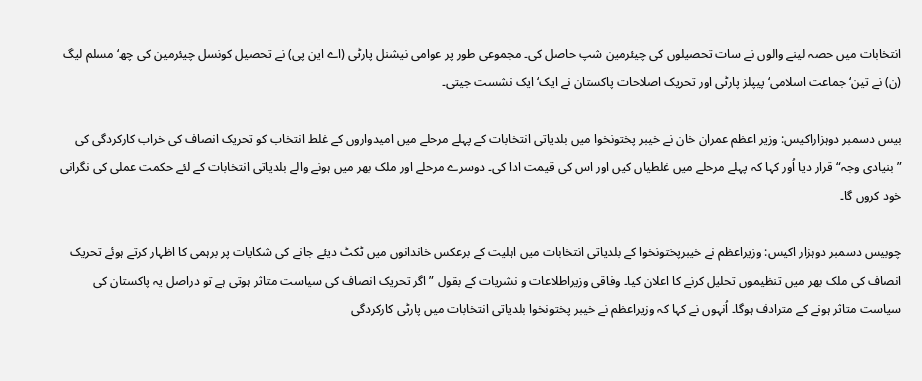انتخابات میں حصہ لینے والوں نے سات تحصیلوں کی چیئرمین شپ حاصل کی۔ مجموعی طور پر عوامی نیشنل پارٹی (اے این پی) نے تحصیل کونسل چیئرمین کی چھ‘ مسلم لیگ (ن) نے تین‘ جماعت اسلامی‘ پیپلز پارٹی اور تحریک اصلاحات پاکستان نے ایک‘ ایک نشست جیتی۔

بیس دسمبر دوہزاراکیس: وزیر اعظم عمران خان نے خیبر پختونخوا میں بلدیاتی انتخابات کے پہلے مرحلے میں امیدواروں کے غلط انتخاب کو تحریک انصاف کی خراب کارکردگی کی ”بنیادی وجہ“ قرار دیا اُور کہا کہ پہلے مرحلے میں غلطیاں کیں اور اس کی قیمت ادا کی۔ دوسرے مرحلے اور ملک بھر میں ہونے والے بلدیاتی انتخابات کے لئے حکمت عملی کی نگرانی خود کروں گا۔

چوبیس دسمبر دوہزار اکیس: وزیراعظم نے خیبرپختونخوا کے بلدیاتی انتخابات میں اہلیت کے برعکس خاندانوں میں ٹکٹ دیئے جانے کی شکایات پر برہمی کا اظہار کرتے ہوئے تحریک انصاف کی ملک بھر میں تنظیموں تحلیل کرنے کا اعلان کیا۔ وفاقی وزیراطلاعات و نشریات کے بقول ”اگر تحریک انصاف کی سیاست متاثر ہوتی ہے تو دراصل یہ پاکستان کی سیاست متاثر ہونے کے مترادف ہوگا۔ اُنہوں نے کہا کہ وزیراعظم نے خیبر پختونخوا بلدیاتی انتخابات میں پارٹی کارکردگی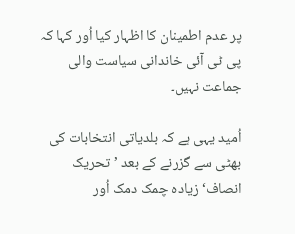پر عدم اطمینان کا اظہار کیا اُور کہا کہ پی ٹی آئی خاندانی سیاست والی جماعت نہیں۔

اُمید یہی ہے کہ بلدیاتی انتخابات کی بھٹی سے گزرنے کے بعد ’تحریک انصاف‘ زیادہ چمک دمک اُور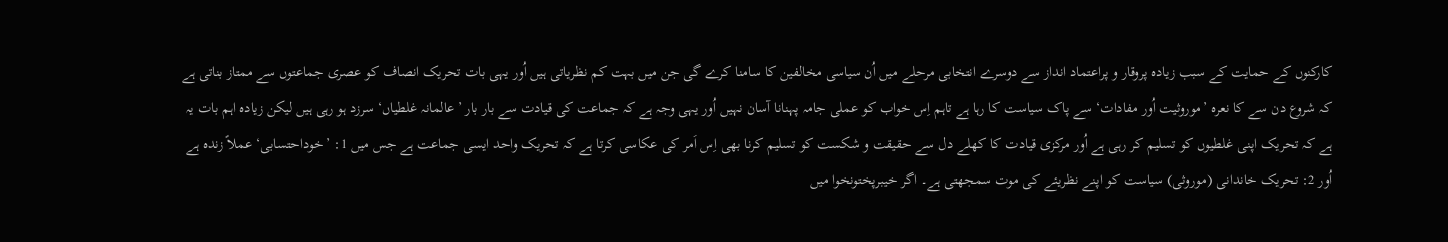کارکنوں کے حمایت کے سبب زیادہ پروقار و پراعتماد انداز سے دوسرے انتخابی مرحلے میں اُن سیاسی مخالفین کا سامنا کرے گی جن میں بہت کم نظریاتی ہیں اُور یہی بات تحریک انصاف کو عصری جماعتوں سے ممتاز بناتی ہے کہ شروع دن سے کا نعرہ ’موروثیت اُور مفادات‘ سے پاک سیاست کا رہا ہے تاہم اِس خواب کو عملی جامہ پہنانا آسان نہیں اُور یہی وجہ ہے کہ جماعت کی قیادت سے بار بار ’عالمانہ غلطیاں‘ سرزد ہو رہی ہیں لیکن زیادہ اہم بات یہ ہے کہ تحریک اپنی غلطیوں کو تسلیم کر رہی ہے اُور مرکزی قیادت کا کھلے دل سے حقیقت و شکست کو تسلیم کرنا بھی اِس اَمر کی عکاسی کرتا ہے کہ تحریک واحد ایسی جماعت ہے جس میں 1: ’خوداحتسابی‘ عملاً زندہ ہے اُور 2: تحریک خاندانی (موروثی) سیاست کو اپنے نظریئے کی موت سمجھتی ہے۔ اگر خیبرپختونخوا میں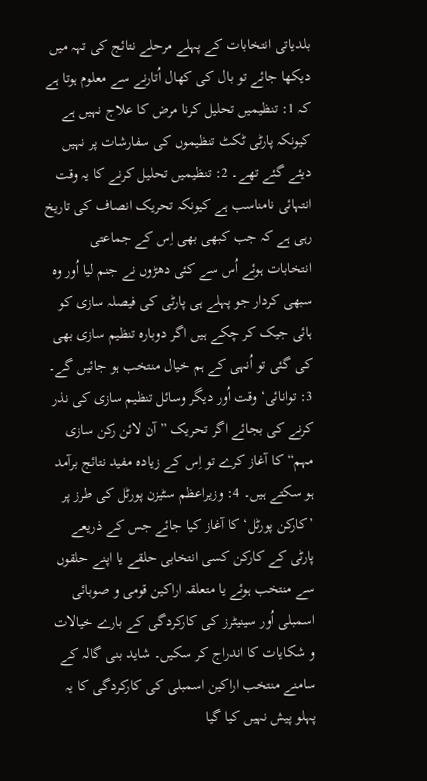بلدیاتی انتخابات کے پہلے مرحلے نتائج کی تہہ میں دیکھا جائے تو بال کی کھال اُتارنے سے معلوم ہوتا ہے کہ 1: تنظیمیں تحلیل کرنا مرض کا علاج نہیں ہے کیونکہ پارٹی ٹکٹ تنظیموں کی سفارشات پر نہیں دیئے گئے تھے۔ 2: تنظیمیں تحلیل کرنے کا یہ وقت انتہائی نامناسب ہے کیونکہ تحریک انصاف کی تاریخ رہی ہے کہ جب کبھی بھی اِس کے جماعتی انتخابات ہوئے اُس سے کئی دھڑوں نے جنم لیا اُور وہ سبھی کردار جو پہلے ہی پارٹی کی فیصلہ سازی کو ہائی جیک کر چکے ہیں اگر دوبارہ تنظیم سازی بھی کی گئی تو اُنہی کے ہم خیال منتخب ہو جائیں گے۔ 3: توانائی‘ وقت اُور دیگر وسائل تنظیم سازی کی نذر کرنے کی بجائے اگر تحریک ”آن لائن رکن سازی مہم“ کا آغاز کرے تو اِس کے زیادہ مفید نتائج برآمد ہو سکتے ہیں۔ 4: وزیراعظم سٹیزن پورٹل کی طرز پر ’کارکن پورٹل‘ کا آغاز کیا جائے جس کے ذریعے پارٹی کے کارکن کسی انتخابی حلقے یا اپنے حلقوں سے منتخب ہوئے یا متعلقہ اراکین قومی و صوبائی اسمبلی اُور سینیٹرز کی کارکردگی کے بارے خیالات و شکایات کا اندراج کر سکیں۔ شاید بنی گالہ کے سامنے منتخب اراکین اسمبلی کی کارکردگی کا یہ پہلو پیش نہیں کیا گیا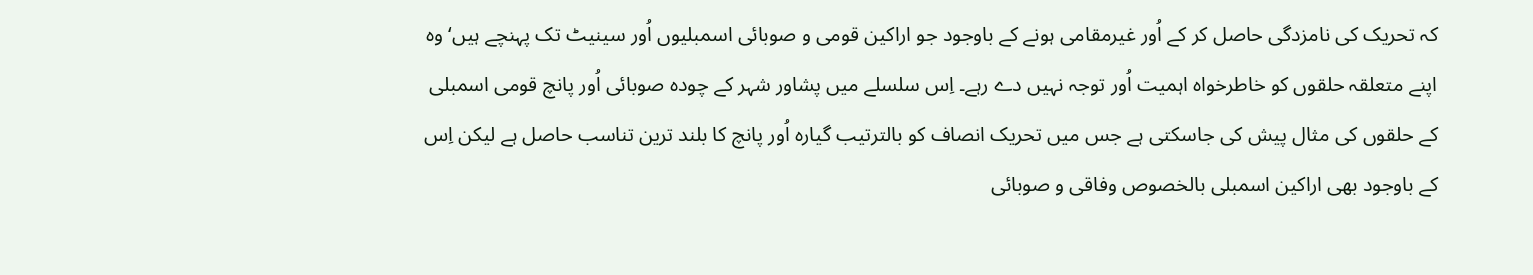کہ تحریک کی نامزدگی حاصل کر کے اُور غیرمقامی ہونے کے باوجود جو اراکین قومی و صوبائی اسمبلیوں اُور سینیٹ تک پہنچے ہیں‘ وہ اپنے متعلقہ حلقوں کو خاطرخواہ اہمیت اُور توجہ نہیں دے رہے۔ اِس سلسلے میں پشاور شہر کے چودہ صوبائی اُور پانچ قومی اسمبلی کے حلقوں کی مثال پیش کی جاسکتی ہے جس میں تحریک انصاف کو بالترتیب گیارہ اُور پانچ کا بلند ترین تناسب حاصل ہے لیکن اِس کے باوجود بھی اراکین اسمبلی بالخصوص وفاقی و صوبائی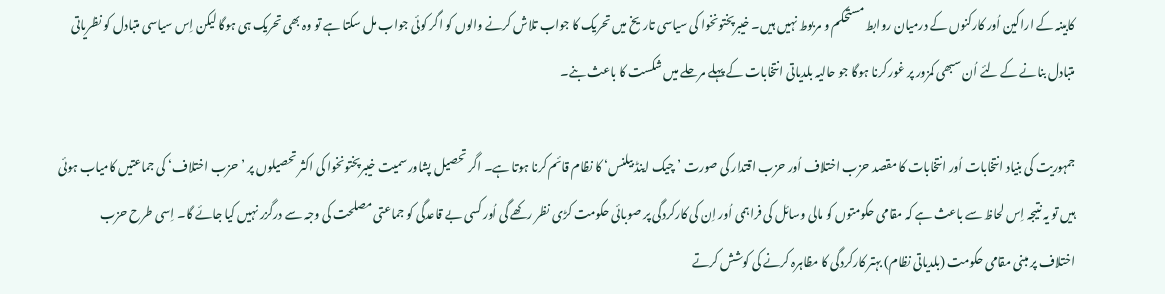کابینہ کے اراکین اُور کارکنوں کے درمیان روابط مستحکم و مربوط نہیں ہیں۔ خیبرپختونخوا کی سیاسی تاریخ میں تحریک کا جواب تلاش کرنے والوں کو اگر کوئی جواب مل سکتا ہے تو وہ بھی تحریک ہی ہوگا لیکن اِس سیاسی متبادل کو نظریاتی متبادل بنانے کے لئے اُن سبھی کمزور پر غور کرنا ہوگا جو حالیہ بلدیاتی انتخابات کے پہلے مرحلے میں شکست کا باعث بنے۔

جمہوریت کی بنیاد انتخابات اُور انتخابات کا مقصد حزب اختلاف اُور حزب اقتدار کی صورت ’چیک اینڈ بیلنس‘ کا نظام قائم کرنا ہوتا ہے۔ اگر تحصیل پشاور سمیت خیبرپختونخوا کی اکثر تحصیلوں پر ’حزب اختلاف‘ کی جماعتیں کامیاب ہوئی ہیں تو یہ نتیجہ اِس لحاظ سے باعث ہے کہ مقامی حکومتوں کو مالی وسائل کی فراہمی اُور اِن کی کارکردگی پر صوبائی حکومت کڑی نظر رکھے گی اُور کسی بے قاعدگی کو جماعتی مصلحت کی وجہ سے درگزر نہیں کیا جائے گا۔ اِسی طرح حزب اختلاف پر مبنی مقامی حکومت (بلدیاتی نظام) بہتر کارکردگی کا مظاہرہ کرنے کی کوشش کرتے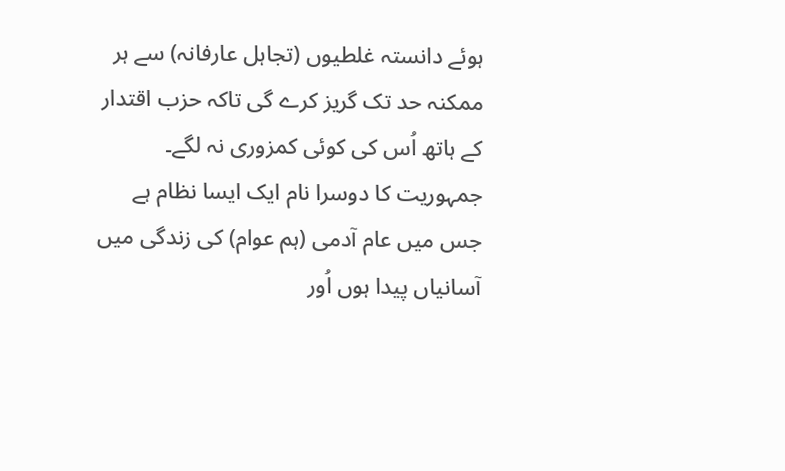ہوئے دانستہ غلطیوں (تجاہل عارفانہ) سے ہر ممکنہ حد تک گریز کرے گی تاکہ حزب اقتدار کے ہاتھ اُس کی کوئی کمزوری نہ لگے۔ جمہوریت کا دوسرا نام ایک ایسا نظام ہے جس میں عام آدمی (ہم عوام) کی زندگی میں آسانیاں پیدا ہوں اُور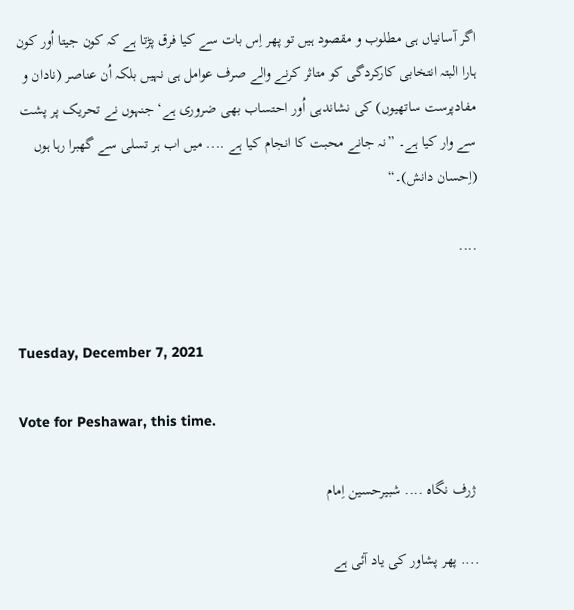اگر آسانیاں ہی مطلوب و مقصود ہیں تو پھر اِس بات سے کیا فرق پڑتا ہے کہ کون جیتا اُور کون ہارا البتہ انتخابی کارکردگی کو متاثر کرنے والے صرف عوامل ہی نہیں بلکہ اُن عناصر (نادان و مفادپرست ساتھیوں) کی نشاندہی اُور احتساب بھی ضروری ہے‘ جنہوں نے تحریک پر پشت سے وار کیا ہے۔ ”نہ جانے محبت کا انجام کیا ہے .... میں اب ہر تسلی سے گھبرا رہا ہوں (اِحسان دانش)۔“

....


Tuesday, December 7, 2021

Vote for Peshawar, this time.

 ژرف نگاہ .... شبیرحسین اِمام

.... پھر پشاور کی یاد آئی ہے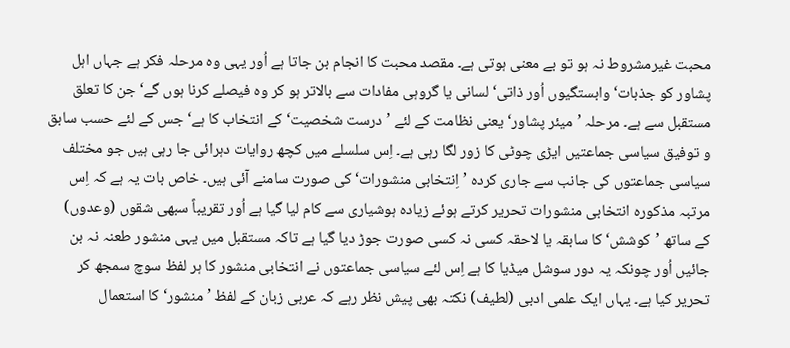محبت غیرمشروط نہ ہو تو بے معنی ہوتی ہے۔ مقصد محبت کا انجام بن جاتا ہے اُور یہی وہ مرحلہ فکر ہے جہاں اہل پشاور کو جذبات‘ وابستگیوں اُور ذاتی‘ لسانی یا گروہی مفادات سے بالاتر ہو کر وہ فیصلے کرنا ہوں گے‘ جن کا تعلق مستقبل سے ہے۔ مرحلہ ’میئر پشاور‘ یعنی نظامت کے لئے ’درست شخصیت‘ کے انتخاب کا ہے‘ جس کے لئے حسب سابق و توفیق سیاسی جماعتیں ایڑی چوٹی کا زور لگا رہی ہے۔ اِس سلسلے میں کچھ روایات دہرائی جا رہی ہیں جو مختلف سیاسی جماعتوں کی جانب سے جاری کردہ ’اِنتخابی منشورات‘ کی صورت سامنے آئی ہیں۔ خاص بات یہ ہے کہ اِس مرتبہ مذکورہ انتخابی منشورات تحریر کرتے ہوئے زیادہ ہوشیاری سے کام لیا گیا ہے اُور تقریباً سبھی شقوں (وعدوں) کے ساتھ ’کوشش‘ کا سابقہ یا لاحقہ کسی نہ کسی صورت جوڑ دیا گیا ہے تاکہ مستقبل میں یہی منشور طعنہ نہ بن جائیں اُور چونکہ یہ دور سوشل میڈیا کا ہے اِس لئے سیاسی جماعتوں نے انتخابی منشور کا ہر لفظ سوچ سمجھ کر تحریر کیا ہے۔ یہاں ایک علمی ادبی (لطیف) نکتہ بھی پیش نظر رہے کہ عربی زبان کے لفظ ’منشور‘ کا استعمال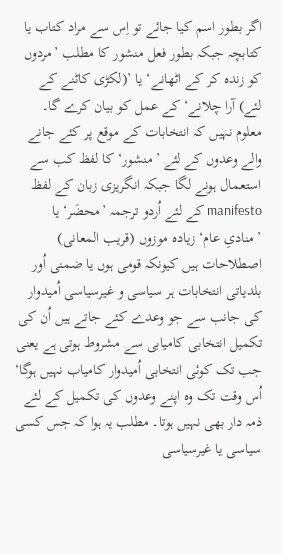اگر بطور اسم کیا جائے تو اِس سے مراد کتاب یا کتابچہ جبکہ بطور فعل منشور کا مطلب ’مردوں کو زندہ کر کے اٹھانے‘ یا ’(لکڑی کاٹنے کے لئے) آرا چلانے‘ کے عمل کو بیان کرے گا۔ معلوم نہیں کہ انتخابات کے موقع پر کئے جانے والے وعدوں کے لئے ’منشور‘ کا لفظ کب سے استعمال ہونے لگا جبکہ انگریزی زبان کے لفظ manifesto کے لئے اُردو ترجمہ ’محضَر‘ یا ’منادیِ عام‘ زیادہ موزوں (قریب المعانی) اصطلاحات ہیں کیونکہ قومی ہوں یا ضمنی اُور بلدیاتی انتخابات ہر سیاسی و غیرسیاسی اُمیدوار کی جانب سے جو وعدے کئے جاتے ہیں اُن کی تکمیل انتخابی کامیابی سے مشروط ہوتی ہے یعنی جب تک کوئی انتخابی اُمیدوار کامیاب نہیں ہوگا‘ اُس وقت تک وہ اپنے وعدوں کی تکمیل کے لئے ذمہ دار بھی نہیں ہوتا۔ مطلب یہ ہوا کہ جس کسی سیاسی یا غیرسیاسی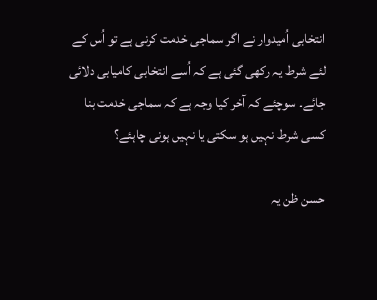انتخابی اُمیدوار نے اگر سماجی خدمت کرنی ہے تو اُس کے لئے شرط یہ رکھی گئی ہے کہ اُسے انتخابی کامیابی دلائی جائے۔ سوچئے کہ آخر کیا وجہ ہے کہ سماجی خدمت بنا کسی شرط نہیں ہو سکتی یا نہیں ہونی چاہئے؟

حسن ظن یہ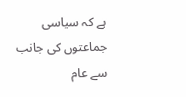ہے کہ سیاسی جماعتوں کی جانب سے عام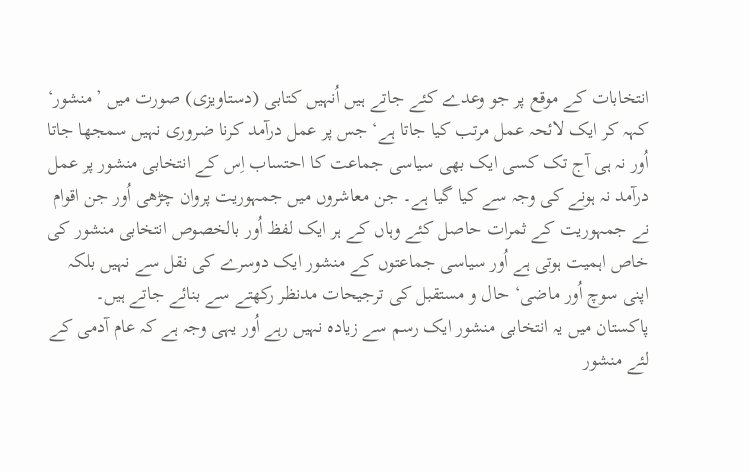انتخابات کے موقع پر جو وعدے کئے جاتے ہیں اُنہیں کتابی (دستاویزی) صورت میں ’منشور‘ کہہ کر ایک لائحہ عمل مرتب کیا جاتا ہے‘ جس پر عمل درآمد کرنا ضروری نہیں سمجھا جاتا اُور نہ ہی آج تک کسی ایک بھی سیاسی جماعت کا احتساب اِس کے انتخابی منشور پر عمل درآمد نہ ہونے کی وجہ سے کیا گیا ہے۔ جن معاشروں میں جمہوریت پروان چڑھی اُور جن اقوام نے جمہوریت کے ثمرات حاصل کئے وہاں کے ہر ایک لفظ اُور بالخصوص انتخابی منشور کی خاص اہمیت ہوتی ہے اُور سیاسی جماعتوں کے منشور ایک دوسرے کی نقل سے نہیں بلکہ اپنی سوچ اُور ماضی‘ حال و مستقبل کی ترجیحات مدنظر رکھتے سے بنائے جاتے ہیں۔ پاکستان میں یہ انتخابی منشور ایک رسم سے زیادہ نہیں رہے اُور یہی وجہ ہے کہ عام آدمی کے لئے منشور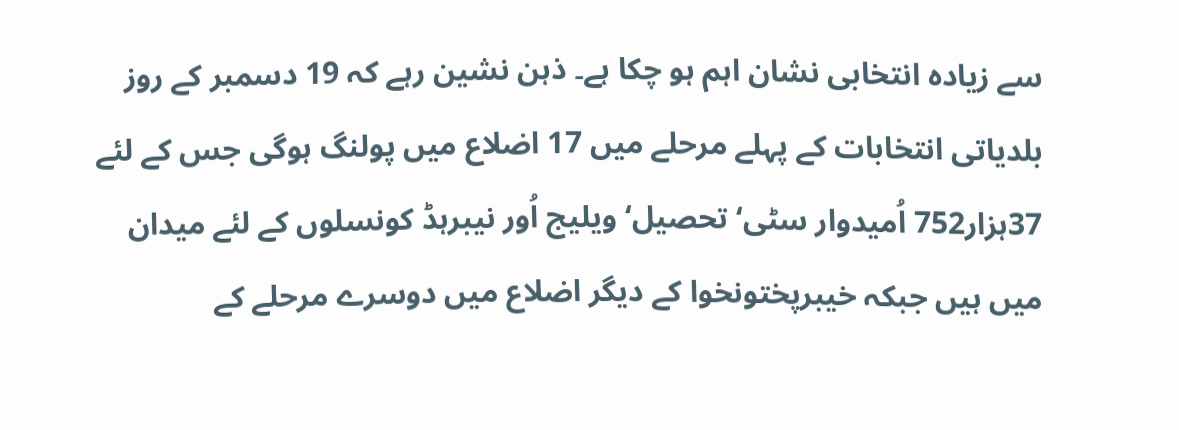سے زیادہ انتخابی نشان اہم ہو چکا ہے۔ ذہن نشین رہے کہ 19 دسمبر کے روز بلدیاتی انتخابات کے پہلے مرحلے میں 17 اضلاع میں پولنگ ہوگی جس کے لئے 37ہزار752 اُمیدوار سٹی‘ تحصیل‘ ویلیج اُور نیبرہڈ کونسلوں کے لئے میدان میں ہیں جبکہ خیبرپختونخوا کے دیگر اضلاع میں دوسرے مرحلے کے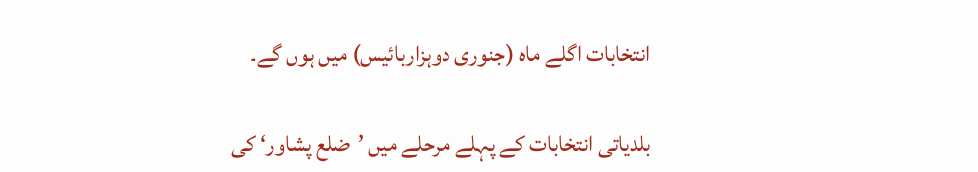انتخابات اگلے ماہ (جنوری دوہزاربائیس) میں ہوں گے۔

بلدیاتی انتخابات کے پہلے مرحلے میں ’ضلع پشاور‘ کی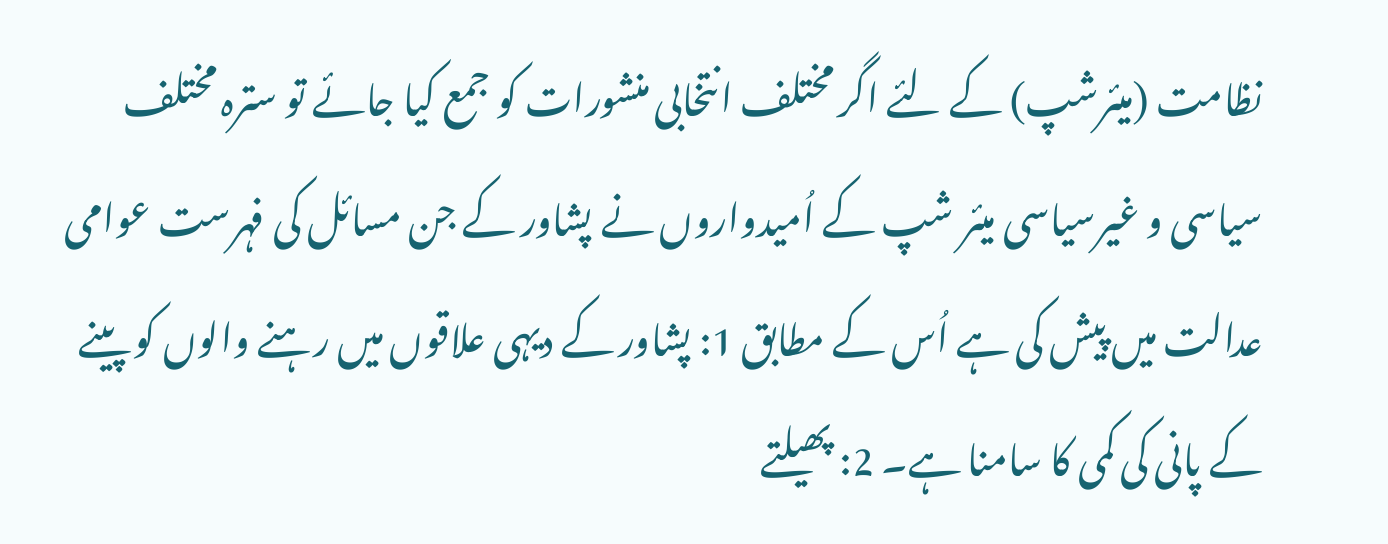نظامت (میئرشپ) کے لئے اگر مختلف انتخابی منشورات کو جمع کیا جائے تو سترہ مختلف سیاسی و غیرسیاسی میئر شپ کے اُمیدواروں نے پشاور کے جن مسائل کی فہرست عوامی عدالت میں پیش کی ہے اُس کے مطابق 1: پشاور کے دیہی علاقوں میں رہنے والوں کو پینے کے پانی کی کمی کا سامنا ہے۔ 2: پھیلتے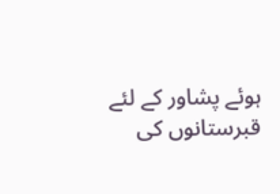ہوئے پشاور کے لئے قبرستانوں کی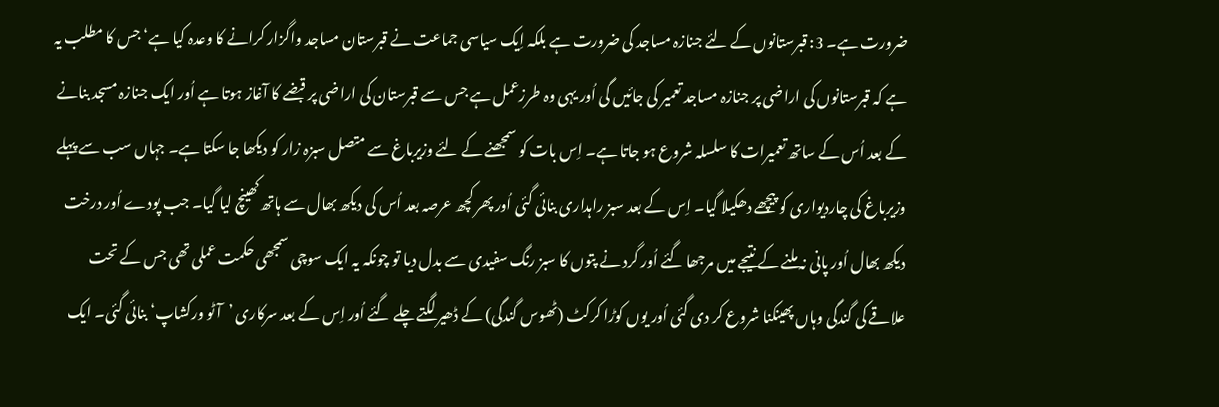ضرورت ہے۔ 3: قبرستانوں کے لئے جنازہ مساجد کی ضرورت ہے بلکہ اِیک سیاسی جماعت نے قبرستان مساجد واگزار کرانے کا وعدہ کیا ہے‘ جس کا مطلب یہ ہے کہ قبرستانوں کی اراضی پر جنازہ مساجد تعمیر کی جائیں گی اُور یہی وہ طرزعمل ہے جس سے قبرستان کی اراضی پر قبضے کا آغاز ہوتا ہے اُور ایک جنازہ مسجد بنانے کے بعد اُس کے ساتھ تعمیرات کا سلسلہ شروع ہو جاتا ہے۔ اِس بات کو سمجھنے کے لئے وزیرباغ سے متصل سبزہ زار کو دیکھا جا سکتا ہے۔ جہاں سب سے پہلے وزیرباغ کی چاردیواری کو پیچھے دھکیلا گیا۔ اِس کے بعد سبز راہداری بنائی گئی اُور پھر کچھ عرصہ بعد اُس کی دیکھ بھال سے ہاتھ کھینچ لیا گیا۔ جب پودے اُور درخت دیکھ بھال اُور پانی نہ ملنے کے نتیجے میں مرجھا گئے اُور گرد نے پتوں کا سبز رنگ سفیدی سے بدل دیا تو چونکہ یہ ایک سوچی سمجھی حکمت عملی تھی جس کے تحت علاقے کی گندگی وہاں پھینکنا شروع کر دی گئی اُور یوں کوڑا کرکٹ (ٹھوس گندگی) کے ڈھیر لگتے چلے گئے اُور اِس کے بعد سرکاری ’آٹو ورکشاپ‘ بنائی گئی۔ ایک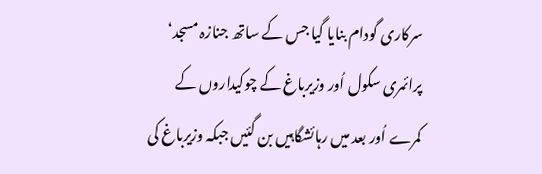سرکاری گودام بنایا گیا جس کے ساتھ جنازہ مسجد‘ پرائمری سکول اُور وزیرباغ کے چوکیداروں کے کمرے اُور بعد میں رہائشگاہیں بن گئیں جبکہ وزیرباغ کی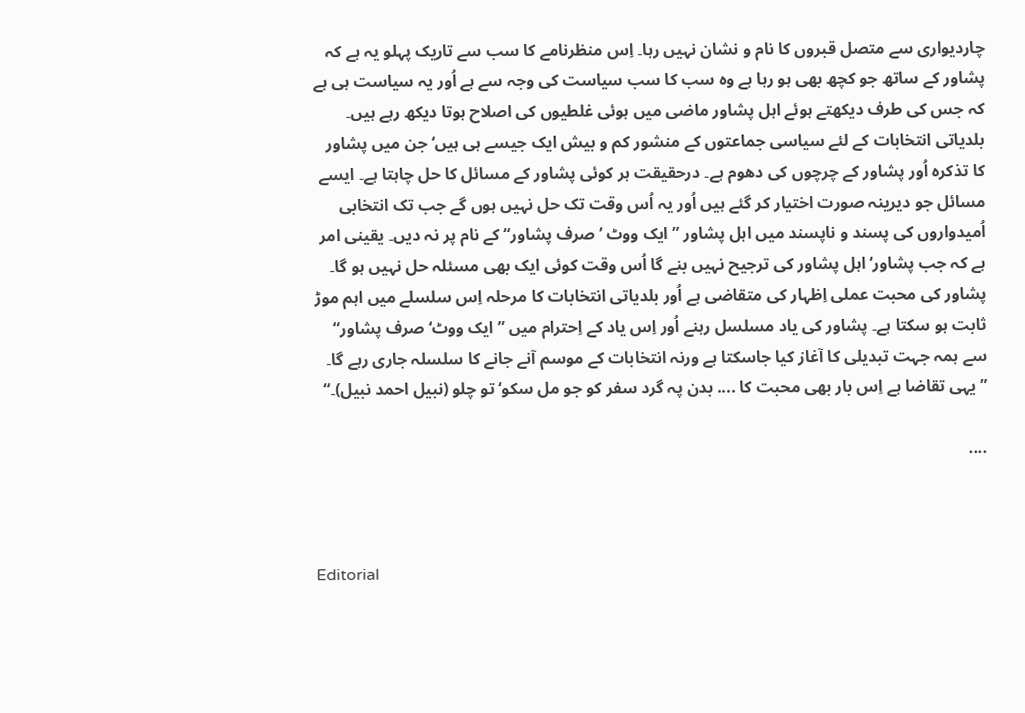چاردیواری سے متصل قبروں کا نام و نشان نہیں رہا۔ اِس منظرنامے کا سب سے تاریک پہلو یہ ہے کہ پشاور کے ساتھ جو کچھ بھی ہو رہا ہے وہ سب کا سب سیاست کی وجہ سے ہے اُور یہ سیاست ہی ہے کہ جس کی طرف دیکھتے ہوئے اہل پشاور ماضی میں ہوئی غلطیوں کی اصلاح ہوتا دیکھ رہے ہیں۔ بلدیاتی انتخابات کے لئے سیاسی جماعتوں کے منشور کم و بیش ایک جیسے ہی ہیں‘ جن میں پشاور کا تذکرہ اُور پشاور کے چرچوں کی دھوم ہے۔ درحقیقت ہر کوئی پشاور کے مسائل کا حل چاہتا ہے۔ ایسے مسائل جو دیرینہ صورت اختیار کر گئے ہیں اُور یہ اُس وقت تک حل نہیں ہوں گے جب تک انتخابی اُمیدواروں کی پسند و ناپسند میں اہل پشاور ”ایک ووٹ ’صرف پشاور“ کے نام پر نہ دیں۔ یقینی امر ہے کہ جب پشاور‘ اہل پشاور کی ترجیح نہیں بنے گا اُس وقت کوئی ایک بھی مسئلہ حل نہیں ہو گا۔ پشاور کی محبت عملی اِظہار کی متقاضی ہے اُور بلدیاتی انتخابات کا مرحلہ اِس سلسلے میں اہم موڑ ثابت ہو سکتا ہے۔ پشاور کی یاد مسلسل رہنے اُور اِس یاد کے اِحترام میں ”ایک ووٹ‘ صرف پشاور“ سے ہمہ جہت تبدیلی کا آغاز کیا جاسکتا ہے ورنہ انتخابات کے موسم آنے جانے کا سلسلہ جاری رہے گا۔ ”یہی تقاضا ہے اِس بار بھی محبت کا .... بدن پہ گرد سفر کو جو مل سکو‘ تو چلو (نبیل احمد نبیل)۔“

....



Editorial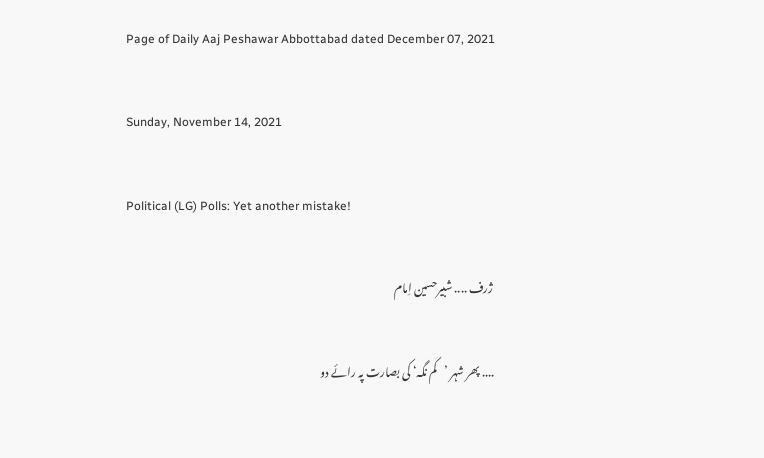Page of Daily Aaj Peshawar Abbottabad dated December 07, 2021

Sunday, November 14, 2021

Political (LG) Polls: Yet another mistake!

 ژرف .... شبیرحسین اِمام

.... پھر شہر ’کم نگہ‘ کی بصارت پہ رائے دو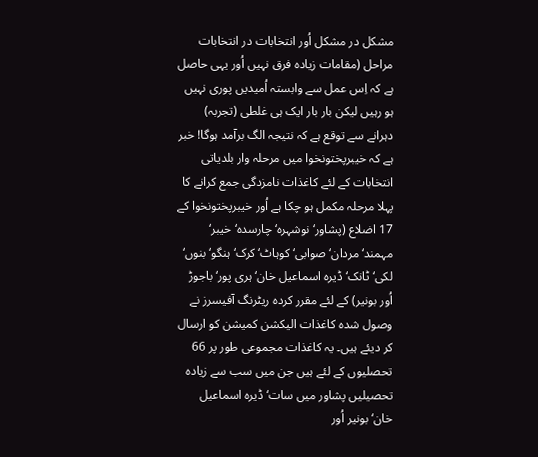مشکل در مشکل اُور انتخابات در انتخابات مراحل (مقامات زیادہ فرق نہیں اُور یہی حاصل ہے کہ اِس عمل سے وابستہ اُمیدیں پوری نہیں ہو رہیں لیکن بار بار ایک ہی غلطی (تجربہ) دہرانے سے توقع ہے کہ نتیجہ الگ برآمد ہوگا! خبر ہے کہ خیبرپختونخوا میں مرحلہ وار بلدیاتی انتخابات کے لئے کاغذات نامزدگی جمع کرانے کا پہلا مرحلہ مکمل ہو چکا ہے اُور خیبرپختونخوا کے 17 اضلاع (پشاور‘ نوشہرہ‘ چارسدہ‘ خیبر‘ مہمند‘ مردان‘ صوابی‘ کوہاٹ‘ کرک‘ ہنگو‘ بنوں‘ لکی‘ ٹانک‘ ڈیرہ اسماعیل خان‘ ہری پور‘ باجوڑ اُور بونیر) کے لئے مقرر کردہ ریٹرنگ آفیسرز نے وصول شدہ کاغذات الیکشن کمیشن کو ارسال کر دیئے ہیں۔ یہ کاغذات مجموعی طور پر 66 تحصلیوں کے لئے ہیں جن میں سب سے زیادہ تحصیلیں پشاور میں سات‘ ڈیرہ اسماعیل خان‘ بونیر اُور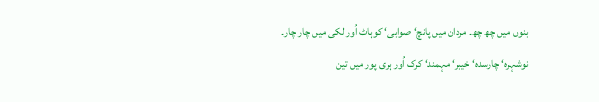بنوں میں چھ چھ۔ مردان میں پانچ‘ صوابی‘ کوہاٹ اُور لکی میں چار چار۔ نوشہرہ‘ چارسدہ‘ خیبر‘ مہمند‘ کرک اُور ہری پور میں تین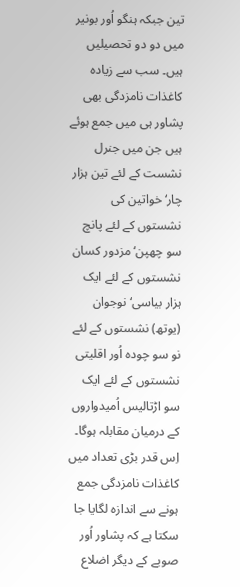تین جبکہ ہنگو اُور بونیر میں دو دو تحصیلیں ہیں۔ سب سے زیادہ کاغذات نامزدگی بھی پشاور ہی میں جمع ہوئے ہیں جن میں جنرل نشست کے لئے تین ہزار چار‘ خواتین کی نشستوں کے لئے پانچ سو چھپن‘ مزدور کسان نشستوں کے لئے ایک ہزار بیاسی‘ نوجوان (یوتھ) نشستوں کے لئے نو سو چودہ اُور اقلیتی نشستوں کے لئے ایک سو اڑتالیس اُمیدواروں کے درمیان مقابلہ ہوگا۔ اِس قدر بڑی تعداد میں کاغذات نامزدگی جمع ہونے سے اندازہ لگایا جا سکتا ہے کہ پشاور اُور صوبے کے دیگر اضلاع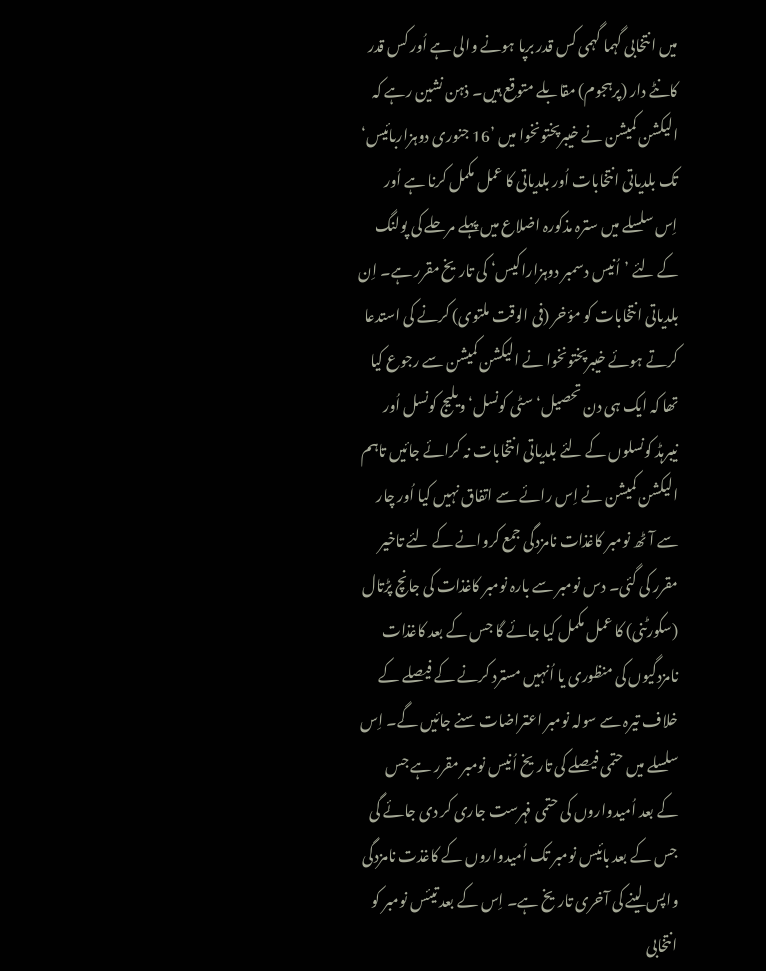میں انتخابی گہما گہمی کس قدر برپا ہونے والی ہے اُور کس قدر کانٹے دار (پرہجوم) مقابلے متوقع ہیں۔ ذہن نشین رہے کہ الیکشن کمیشن نے خیبرپختونخوا میں ’16 جنوری دوہزاربائیس‘ تک بلدیاتی انتخابات اُور بلدیاتی کا عمل مکمل کرنا ہے اُور اِس سلسلے میں سترہ مذکورہ اضلاع میں پہلے مرحلے کی پولنگ کے لئے ’اُنیس دسمبر دوہزاراکیس‘ کی تاریخ مقرر ہے۔ اِن بلدیاتی انتخابات کو مؤخر (فی الوقت ملتوی) کرنے کی استدعا کرتے ہوئے خیبرپختونخوا نے الیکشن کمیشن سے رجوع کیا تھا کہ ایک ہی دن تحصیل‘ سٹی کونسل‘ ویلیج کونسل اُور نیبرہڈ کونسلوں کے لئے بلدیاتی انتخابات نہ کرائے جائیں تاہم الیکشن کمیشن نے اِس رائے سے اتفاق نہیں کیا اُور چار سے آٹھ نومبر کاغذات نامزدگی جمع کروانے کے لئے تاخیر مقرر کی گئی۔ دس نومبر سے بارہ نومبر کاغذات کی جانچ پڑتال (سکورٹنی) کا عمل مکمل کیا جائے گا جس کے بعد کاغذات نامزدگیوں کی منظوری یا اُنہیں مسترد کرنے کے فیصلے کے خلاف تیرہ سے سولہ نومبر اعتراضات سنے جائیں گے۔ اِس سلسلے میں حتمی فیصلے کی تاریخ اُنیس نومبر مقرر ہے جس کے بعد اُمیدواروں کی حتمی فہرست جاری کر دی جائے گی جس کے بعد بائیس نومبر تک اُمیدواروں کے کاغذت نامزدگی واپس لینے کی آخری تاریخ ہے۔ اِس کے بعد تیئس نومبر کو انتخابی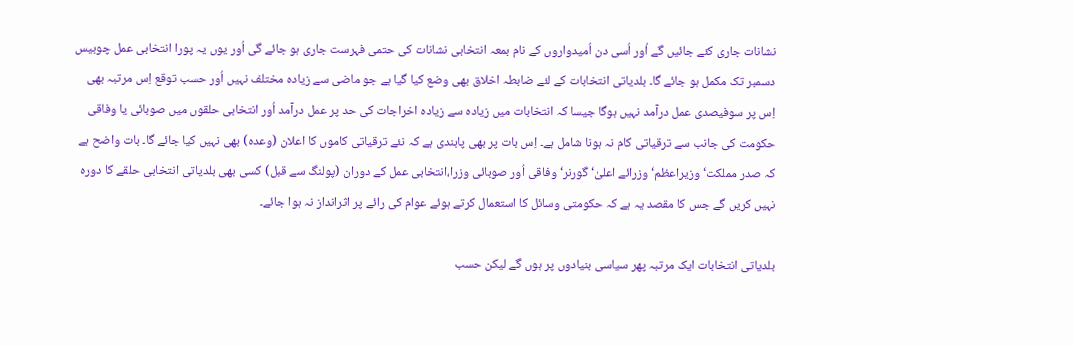نشانات جاری کئے جائیں گے اُور اُسی دن اُمیدواروں کے نام بمعہ انتخابی نشانات کی حتمی فہرست جاری ہو جائے گی اُور یوں یہ پورا انتخابی عمل چوبیس دسمبر تک مکمل ہو جائے گا۔ بلدیاتی انتخابات کے لئے ضابطہ اخلاق بھی وضع کیا گیا ہے جو ماضی سے زیادہ مختلف نہیں اُور حسب توقع اِس مرتبہ بھی اِس پر سوفیصدی عمل درآمد نہیں ہوگا جیسا کہ انتخابات میں زیادہ سے زیادہ اخراجات کی حد پر عمل درآمد اُور انتخابی حلقوں میں صوبائی یا وفاقی حکومت کی جانب سے ترقیاتی کام نہ ہونا شامل ہے۔ اِس بات پر بھی پابندی ہے کہ نئے ترقیاتی کاموں کا اعلان (وعدہ) بھی نہیں کیا جائے گا۔ بات واضح ہے کہ صدر مملکت‘ وزیراعظم‘ وزرائے اعلیٰ‘ گورنر‘ وفاقی اُور صوبائی وزرا،انتخابی عمل کے دوران (پولنگ سے قبل) کسی بھی بلدیاتی انتخابی حلقے کا دورہ نہیں کریں گے جس کا مقصد یہ ہے کہ حکومتی وسائل کا استعمال کرتے ہوئے عوام کی رائے پر اثرانداز نہ ہوا جائے۔

بلدیاتی انتخابات ایک مرتبہ پھر سیاسی بنیادوں پر ہوں گے لیکن حسب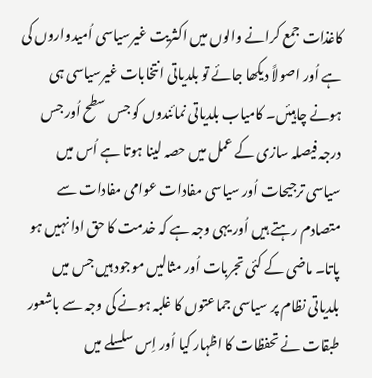کاغذات جمع کرانے والوں میں اکثریت غیرسیاسی اُمیدواروں کی ہے اُور اصولاً دیکھا جائے تو بلدیاتی انتخابات غیرسیاسی ہی ہونے چاہیئں۔ کامیاب بلدیاتی نمائندوں کو جس سطح اُور جس درجہ فیصلہ سازی کے عمل میں حصہ لینا ہوتا ہے اُس میں سیاسی ترجیحات اُور سیاسی مفادات عوامی مفادات سے متصادم رہتے ہیں اُور یہی وجہ ہے کہ خدمت کا حق ادا نہیں ہو پاتا۔ ماضی کے کئی تجربات اُور مثالیں موجود ہیں جس میں بلدیاتی نظام پر سیاسی جماعتوں کا غلبہ ہونے کی وجہ سے باشعور طبقات نے تحفظات کا اظہار کیا اُور اِس سلسلے میں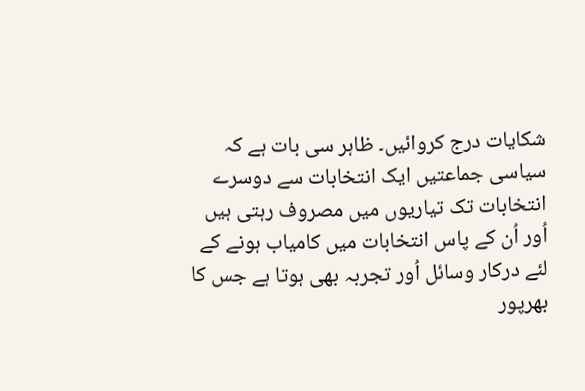شکایات درج کروائیں۔ ظاہر سی بات ہے کہ سیاسی جماعتیں ایک انتخابات سے دوسرے انتخابات تک تیاریوں میں مصروف رہتی ہیں اُور اُن کے پاس انتخابات میں کامیاب ہونے کے لئے درکار وسائل اُور تجربہ بھی ہوتا ہے جس کا بھرپور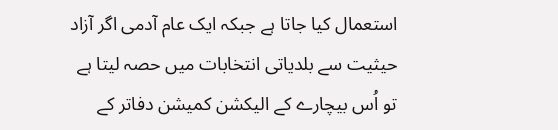استعمال کیا جاتا ہے جبکہ ایک عام آدمی اگر آزاد حیثیت سے بلدیاتی انتخابات میں حصہ لیتا ہے تو اُس بیچارے کے الیکشن کمیشن دفاتر کے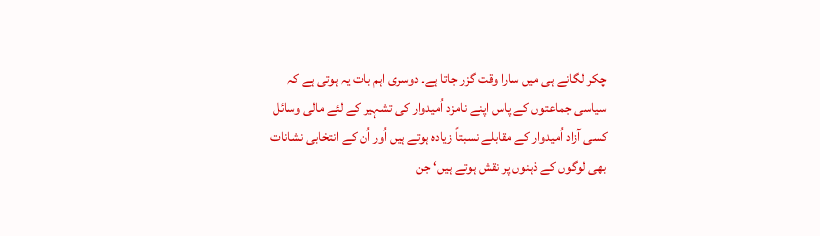چکر لگانے ہی میں سارا وقت گزر جاتا ہے۔ دوسری اہم بات یہ ہوتی ہے کہ سیاسی جماعتوں کے پاس اپنے نامزد اُمیدوار کی تشہیر کے لئے مالی وسائل کسی آزاد اُمیدوار کے مقابلے نسبتاً زیادہ ہوتے ہیں اُور اُن کے انتخابی نشانات بھی لوگوں کے ذہنوں پر نقش ہوتے ہیں‘ جن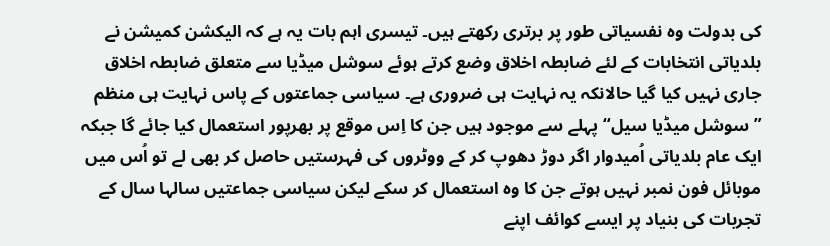کی بدولت وہ نفسیاتی طور پر برتری رکھتے ہیں۔ تیسری اہم بات یہ ہے کہ الیکشن کمیشن نے بلدیاتی انتخابات کے لئے ضابطہ اخلاق وضع کرتے ہوئے سوشل میڈیا سے متعلق ضابطہ اخلاق جاری نہیں کیا گیا حالانکہ یہ نہایت ہی ضروری ہے۔ سیاسی جماعتوں کے پاس نہایت ہی منظم ”سوشل میڈیا سیل“ پہلے سے موجود ہیں جن کا اِس موقع پر بھرپور استعمال کیا جائے گا جبکہ ایک عام بلدیاتی اُمیدوار اگر دوڑ دھوپ کر کے ووٹروں کی فہرستیں حاصل کر بھی لے تو اُس میں موبائل فون نمبر نہیں ہوتے جن کا وہ استعمال کر سکے لیکن سیاسی جماعتیں سالہا سال کے تجربات کی بنیاد پر ایسے کوائف اپنے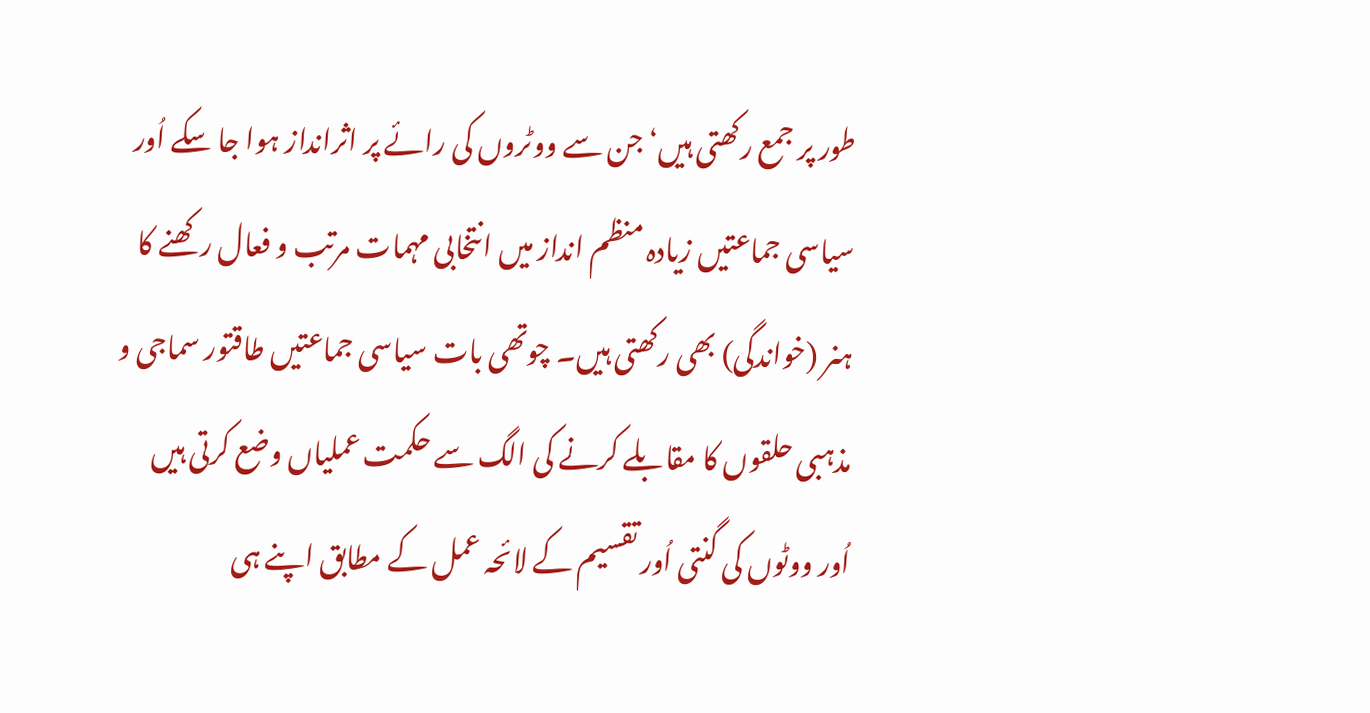طور پر جمع رکھتی ہیں‘ جن سے ووٹروں کی رائے پر اثرانداز ہوا جا سکے اُور سیاسی جماعتیں زیادہ منظم انداز میں انتخابی مہمات مرتب و فعال رکھنے کا ہنر (خواندگی) بھی رکھتی ہیں۔ چوتھی بات سیاسی جماعتیں طاقتور سماجی و مذہبی حلقوں کا مقابلے کرنے کی الگ سے حکمت عملیاں وضع کرتی ہیں اُور ووٹوں کی گنتی اُور تقسیم کے لائحہ عمل کے مطابق اپنے ہی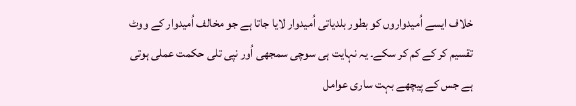خلاف ایسے اُمیدواروں کو بطور بلدیاتی اُمیدوار لایا جاتا ہے جو مخالف اُمیدوار کے ووٹ تقسیم کر کے کم کر سکے۔ یہ نہایت ہی سوچی سمجھی اُور نپی تلی حکمت عملی ہوتی ہے جس کے پیچھے بہت ساری عوامل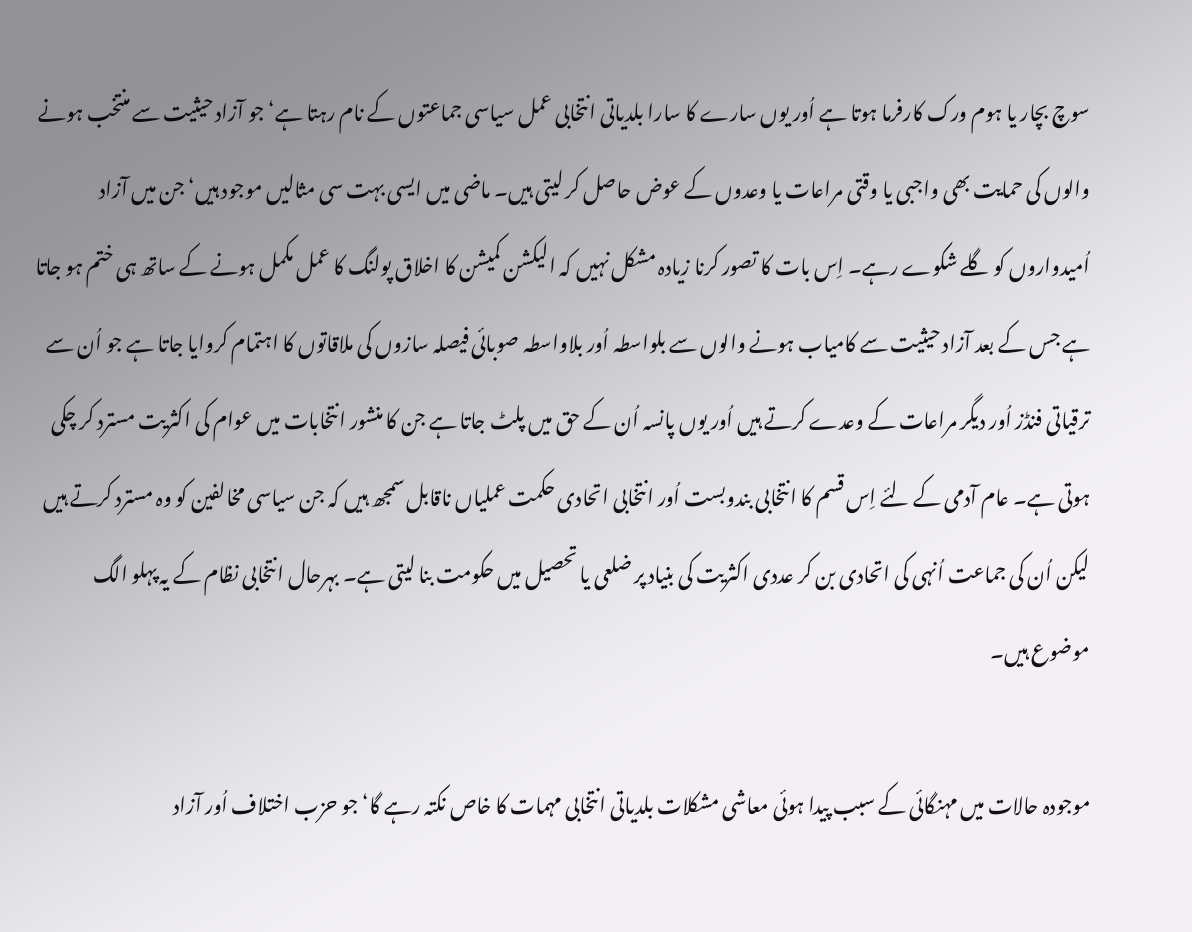سوچ بچار یا ہوم ورک کارفرما ہوتا ہے اُور یوں سارے کا سارا بلدیاتی انتخابی عمل سیاسی جماعتوں کے نام رہتا ہے‘ جو آزاد حیثیت سے منتخب ہونے والوں کی حمایت بھی واجبی یا وقتی مراعات یا وعدوں کے عوض حاصل کر لیتی ہیں۔ ماضی میں ایسی بہت سی مثالیں موجود ہیں‘ جن میں آزاد اُمیدواروں کو گلے شکوے رہے۔ اِس بات کا تصور کرنا زیادہ مشکل نہیں کہ الیکشن کمیشن کا اخلاق پولنگ کا عمل مکمل ہونے کے ساتھ ہی ختم ہو جاتا ہے جس کے بعد آزاد حیثیت سے کامیاب ہونے والوں سے بلواسطہ اُور بلاواسطہ صوبائی فیصلہ سازوں کی ملاقاتوں کا اہتمام کروایا جاتا ہے جو اُن سے ترقیاتی فنڈز اُور دیگر مراعات کے وعدے کرتے ہیں اُور یوں پانسہ اُن کے حق میں پلٹ جاتا ہے جن کا منشور انتخابات میں عوام کی اکثریت مسترد کر چکی ہوتی ہے۔ عام آدمی کے لئے اِس قسم کا انتخابی بندوبست اُور انتخابی اتحادی حکمت عملیاں ناقابل سمجھ ہیں کہ جن سیاسی مخالفین کو وہ مسترد کرتے ہیں لیکن اُن کی جماعت اُنہی کی اتحادی بن کر عددی اکثریت کی بنیاد پر ضلعی یا تحصیل میں حکومت بنا لیتی ہے۔ بہرحال انتخابی نظام کے یہ پہلو الگ موضوع ہیں۔

موجودہ حالات میں مہنگائی کے سبب پیدا ہوئی معاشی مشکلات بلدیاتی انتخابی مہمات کا خاص نکتہ رہے گا‘ جو حزب اختلاف اُور آزاد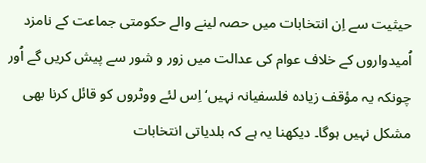حیثیت سے اِن انتخابات میں حصہ لینے والے حکومتی جماعت کے نامزد اُمیدواروں کے خلاف عوام کی عدالت میں زور و شور سے پیش کریں گے اُور چونکہ یہ مؤقف زیادہ فلسفیانہ نہیں‘ اِس لئے ووٹروں کو قائل کرنا بھی مشکل نہیں ہوگا۔ دیکھنا یہ ہے کہ بلدیاتی انتخابات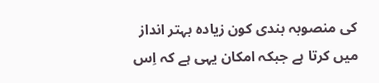کی منصوبہ بندی کون زیادہ بہتر انداز میں کرتا ہے جبکہ امکان یہی ہے کہ اِس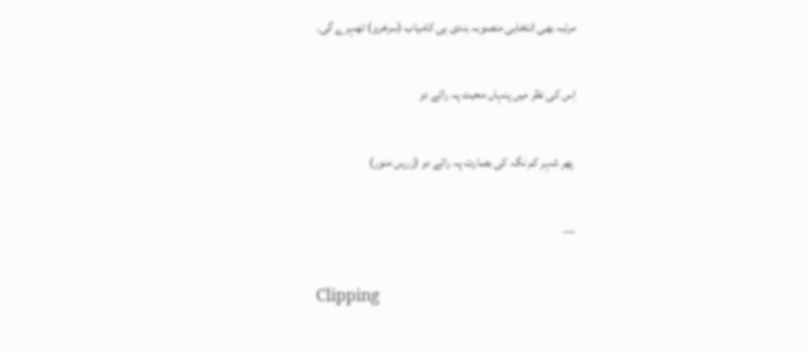مرتبہ بھی انتخابی منصوبہ بندی ہی کامیاب (سرخرو) ٹھہرے گی۔

اِس کی نظر میں پنہاں محبت پہ رائے دو

 پھر شہر کم نگہ کی بصارت پہ رائے دو (زریں منور)

....

Clipping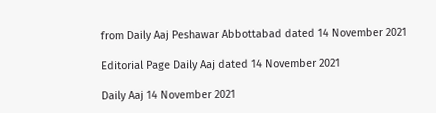from Daily Aaj Peshawar Abbottabad dated 14 November 2021

Editorial Page Daily Aaj dated 14 November 2021

Daily Aaj 14 November 2021